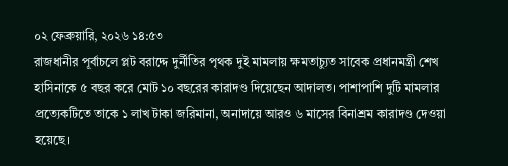০২ ফেব্রুয়ারি, ২০২৬ ১৪:৫৩
রাজধানীর পূর্বাচলে প্লট বরাদ্দে দুর্নীতির পৃথক দুই মামলায় ক্ষমতাচ্যুত সাবেক প্রধানমন্ত্রী শেখ হাসিনাকে ৫ বছর করে মোট ১০ বছরের কারাদণ্ড দিয়েছেন আদালত। পাশাপাশি দুটি মামলার প্রত্যেকটিতে তাকে ১ লাখ টাকা জরিমানা, অনাদায়ে আরও ৬ মাসের বিনাশ্রম কারাদণ্ড দেওয়া হয়েছে।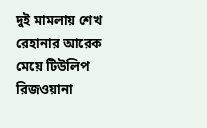দুই মামলায় শেখ রেহানার আরেক মেয়ে টিউলিপ রিজওয়ানা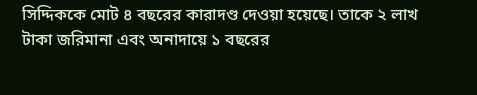সিদ্দিককে মোট ৪ বছরের কারাদণ্ড দেওয়া হয়েছে। তাকে ২ লাখ টাকা জরিমানা এবং অনাদায়ে ১ বছরের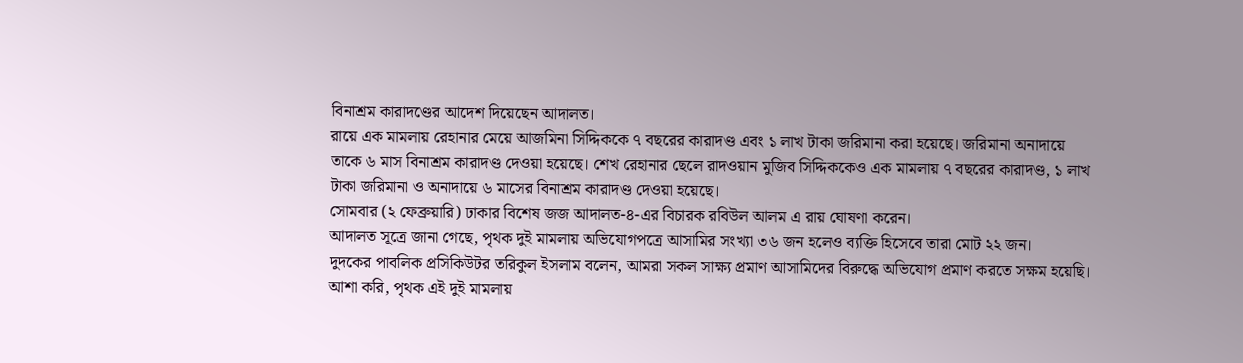বিনাশ্রম কারাদণ্ডের আদেশ দিয়েছেন আদালত।
রায়ে এক মামলায় রেহানার মেয়ে আজমিনা সিদ্দিককে ৭ বছরের কারাদণ্ড এবং ১ লাখ টাকা জরিমানা করা হয়েছে। জরিমানা অনাদায়ে তাকে ৬ মাস বিনাশ্রম কারাদণ্ড দেওয়া হয়েছে। শেখ রেহানার ছেলে রাদওয়ান মুজিব সিদ্দিককেও এক মামলায় ৭ বছরের কারাদণ্ড, ১ লাখ টাকা জরিমানা ও অনাদায়ে ৬ মাসের বিনাশ্রম কারাদণ্ড দেওয়া হয়েছে।
সোমবার (২ ফেব্রুয়ারি) ঢাকার বিশেষ জজ আদালত-৪-এর বিচারক রবিউল আলম এ রায় ঘোষণা করেন।
আদালত সূত্রে জানা গেছে, পৃথক দুই মামলায় অভিযোগপত্রে আসামির সংখ্যা ৩৬ জন হলেও ব্যক্তি হিসেবে তারা মোট ২২ জন।
দুদকের পাবলিক প্রসিকিউটর তরিকুল ইসলাম বলেন, আমরা সকল সাক্ষ্য প্রমাণ আসামিদের বিরুদ্ধে অভিযোগ প্রমাণ করতে সক্ষম হয়েছি। আশা করি, পৃথক এই দুই মামলায়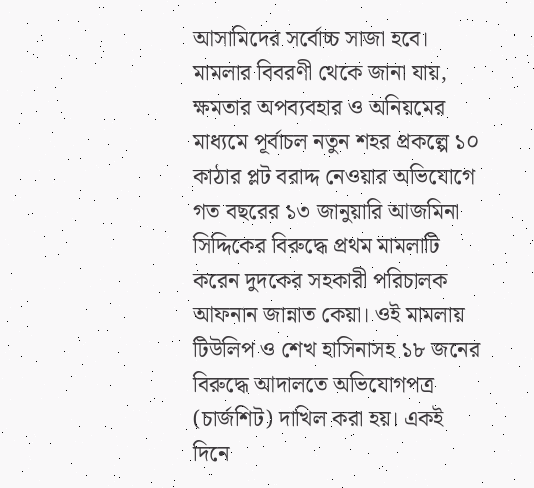আসামিদের সর্বোচ্চ সাজা হবে।
মামলার বিবরণী থেকে জানা যায়, ক্ষমতার অপব্যবহার ও অনিয়মের মাধ্যমে পূর্বাচল নতুন শহর প্রকল্পে ১০ কাঠার প্লট বরাদ্দ নেওয়ার অভিযোগে গত বছরের ১৩ জানুয়ারি আজমিনা সিদ্দিকের বিরুদ্ধে প্রথম মামলাটি করেন দুদকের সহকারী পরিচালক আফনান জান্নাত কেয়া। ওই মামলায় টিউলিপ ও শেখ হাসিনাসহ ১৮ জনের বিরুদ্ধে আদালতে অভিযোগপত্র (চার্জশিট) দাখিল করা হয়। একই দিনে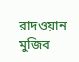রাদওয়ান মুজিব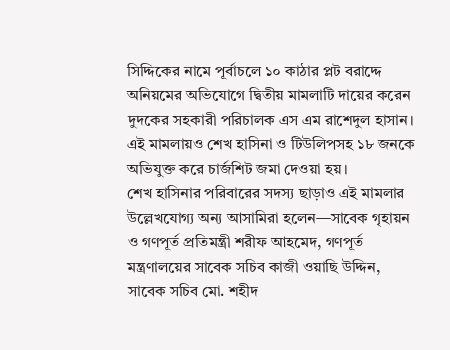সিদ্দিকের নামে পূর্বাচলে ১০ কাঠার প্লট বরাদ্দে অনিয়মের অভিযোগে দ্বিতীয় মামলাটি দায়ের করেন দুদকের সহকারী পরিচালক এস এম রাশেদুল হাসান। এই মামলায়ও শেখ হাসিনা ও টিউলিপসহ ১৮ জনকে অভিযুক্ত করে চার্জশিট জমা দেওয়া হয়।
শেখ হাসিনার পরিবারের সদস্য ছাড়াও এই মামলার উল্লেখযোগ্য অন্য আসামিরা হলেন—সাবেক গৃহায়ন ও গণপূর্ত প্রতিমন্ত্রী শরীফ আহমেদ, গণপূর্ত মন্ত্রণালয়ের সাবেক সচিব কাজী ওয়াছি উদ্দিন, সাবেক সচিব মো. শহীদ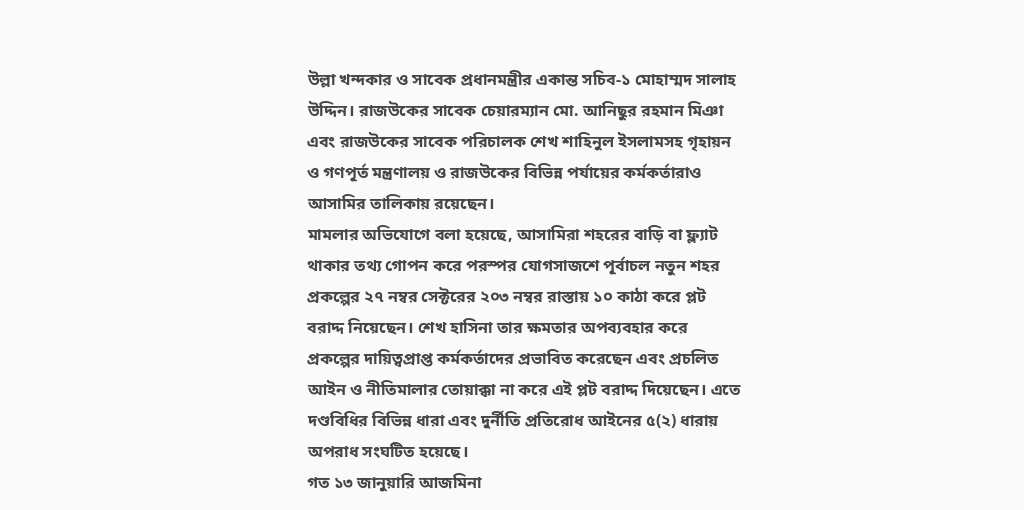উল্লা খন্দকার ও সাবেক প্রধানমন্ত্রীর একান্ত সচিব-১ মোহাম্মদ সালাহ উদ্দিন। রাজউকের সাবেক চেয়ারম্যান মো. আনিছুর রহমান মিঞা এবং রাজউকের সাবেক পরিচালক শেখ শাহিনুল ইসলামসহ গৃহায়ন ও গণপূর্ত মন্ত্রণালয় ও রাজউকের বিভিন্ন পর্যায়ের কর্মকর্তারাও আসামির তালিকায় রয়েছেন।
মামলার অভিযোগে বলা হয়েছে, আসামিরা শহরের বাড়ি বা ফ্ল্যাট থাকার তথ্য গোপন করে পরস্পর যোগসাজশে পূর্বাচল নতুন শহর প্রকল্পের ২৭ নম্বর সেক্টরের ২০৩ নম্বর রাস্তায় ১০ কাঠা করে প্লট বরাদ্দ নিয়েছেন। শেখ হাসিনা তার ক্ষমতার অপব্যবহার করে প্রকল্পের দায়িত্বপ্রাপ্ত কর্মকর্তাদের প্রভাবিত করেছেন এবং প্রচলিত আইন ও নীতিমালার তোয়াক্কা না করে এই প্লট বরাদ্দ দিয়েছেন। এতে দণ্ডবিধির বিভিন্ন ধারা এবং দুর্নীতি প্রতিরোধ আইনের ৫(২) ধারায় অপরাধ সংঘটিত হয়েছে।
গত ১৩ জানুয়ারি আজমিনা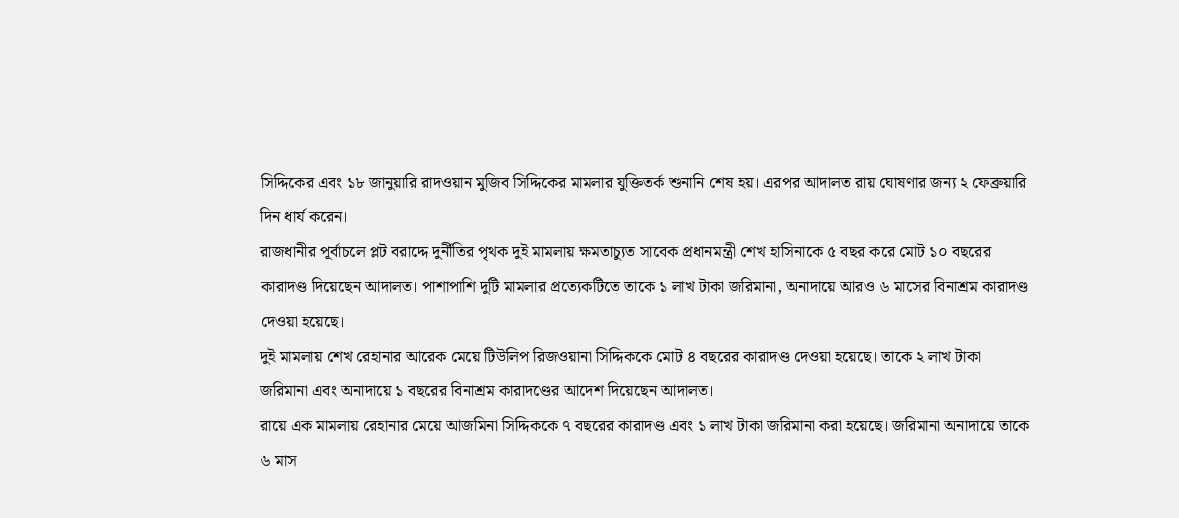সিদ্দিকের এবং ১৮ জানুয়ারি রাদওয়ান মুজিব সিদ্দিকের মামলার যুক্তিতর্ক শুনানি শেষ হয়। এরপর আদালত রায় ঘোষণার জন্য ২ ফেব্রুয়ারি দিন ধার্য করেন।
রাজধানীর পূর্বাচলে প্লট বরাদ্দে দুর্নীতির পৃথক দুই মামলায় ক্ষমতাচ্যুত সাবেক প্রধানমন্ত্রী শেখ হাসিনাকে ৫ বছর করে মোট ১০ বছরের কারাদণ্ড দিয়েছেন আদালত। পাশাপাশি দুটি মামলার প্রত্যেকটিতে তাকে ১ লাখ টাকা জরিমানা, অনাদায়ে আরও ৬ মাসের বিনাশ্রম কারাদণ্ড দেওয়া হয়েছে।
দুই মামলায় শেখ রেহানার আরেক মেয়ে টিউলিপ রিজওয়ানা সিদ্দিককে মোট ৪ বছরের কারাদণ্ড দেওয়া হয়েছে। তাকে ২ লাখ টাকা জরিমানা এবং অনাদায়ে ১ বছরের বিনাশ্রম কারাদণ্ডের আদেশ দিয়েছেন আদালত।
রায়ে এক মামলায় রেহানার মেয়ে আজমিনা সিদ্দিককে ৭ বছরের কারাদণ্ড এবং ১ লাখ টাকা জরিমানা করা হয়েছে। জরিমানা অনাদায়ে তাকে ৬ মাস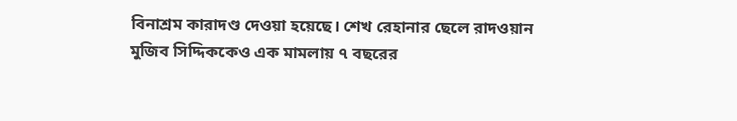বিনাশ্রম কারাদণ্ড দেওয়া হয়েছে। শেখ রেহানার ছেলে রাদওয়ান মুজিব সিদ্দিককেও এক মামলায় ৭ বছরের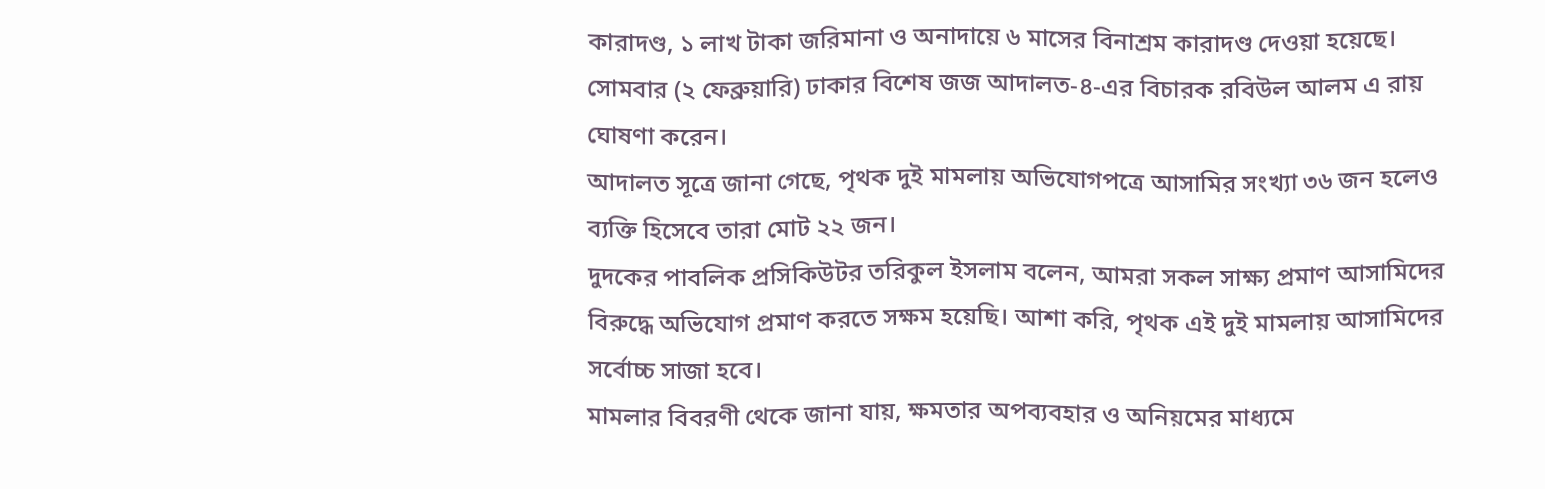কারাদণ্ড, ১ লাখ টাকা জরিমানা ও অনাদায়ে ৬ মাসের বিনাশ্রম কারাদণ্ড দেওয়া হয়েছে।
সোমবার (২ ফেব্রুয়ারি) ঢাকার বিশেষ জজ আদালত-৪-এর বিচারক রবিউল আলম এ রায় ঘোষণা করেন।
আদালত সূত্রে জানা গেছে, পৃথক দুই মামলায় অভিযোগপত্রে আসামির সংখ্যা ৩৬ জন হলেও ব্যক্তি হিসেবে তারা মোট ২২ জন।
দুদকের পাবলিক প্রসিকিউটর তরিকুল ইসলাম বলেন, আমরা সকল সাক্ষ্য প্রমাণ আসামিদের বিরুদ্ধে অভিযোগ প্রমাণ করতে সক্ষম হয়েছি। আশা করি, পৃথক এই দুই মামলায় আসামিদের সর্বোচ্চ সাজা হবে।
মামলার বিবরণী থেকে জানা যায়, ক্ষমতার অপব্যবহার ও অনিয়মের মাধ্যমে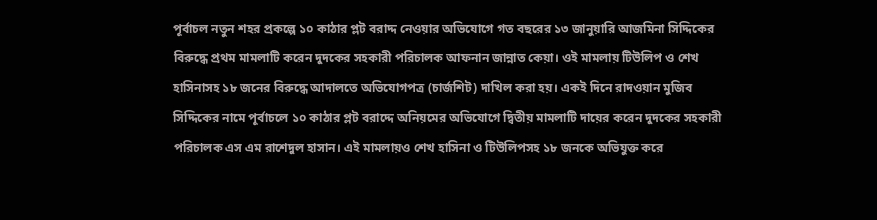পূর্বাচল নতুন শহর প্রকল্পে ১০ কাঠার প্লট বরাদ্দ নেওয়ার অভিযোগে গত বছরের ১৩ জানুয়ারি আজমিনা সিদ্দিকের বিরুদ্ধে প্রথম মামলাটি করেন দুদকের সহকারী পরিচালক আফনান জান্নাত কেয়া। ওই মামলায় টিউলিপ ও শেখ হাসিনাসহ ১৮ জনের বিরুদ্ধে আদালতে অভিযোগপত্র (চার্জশিট) দাখিল করা হয়। একই দিনে রাদওয়ান মুজিব সিদ্দিকের নামে পূর্বাচলে ১০ কাঠার প্লট বরাদ্দে অনিয়মের অভিযোগে দ্বিতীয় মামলাটি দায়ের করেন দুদকের সহকারী পরিচালক এস এম রাশেদুল হাসান। এই মামলায়ও শেখ হাসিনা ও টিউলিপসহ ১৮ জনকে অভিযুক্ত করে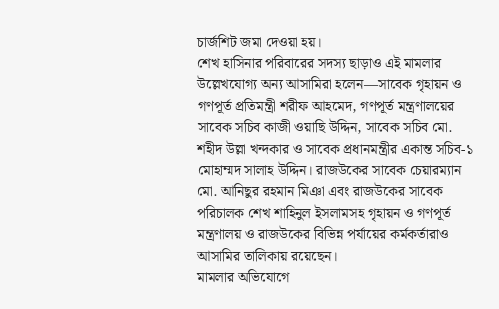চার্জশিট জমা দেওয়া হয়।
শেখ হাসিনার পরিবারের সদস্য ছাড়াও এই মামলার উল্লেখযোগ্য অন্য আসামিরা হলেন—সাবেক গৃহায়ন ও গণপূর্ত প্রতিমন্ত্রী শরীফ আহমেদ, গণপূর্ত মন্ত্রণালয়ের সাবেক সচিব কাজী ওয়াছি উদ্দিন, সাবেক সচিব মো. শহীদ উল্লা খন্দকার ও সাবেক প্রধানমন্ত্রীর একান্ত সচিব-১ মোহাম্মদ সালাহ উদ্দিন। রাজউকের সাবেক চেয়ারম্যান মো. আনিছুর রহমান মিঞা এবং রাজউকের সাবেক পরিচালক শেখ শাহিনুল ইসলামসহ গৃহায়ন ও গণপূর্ত মন্ত্রণালয় ও রাজউকের বিভিন্ন পর্যায়ের কর্মকর্তারাও আসামির তালিকায় রয়েছেন।
মামলার অভিযোগে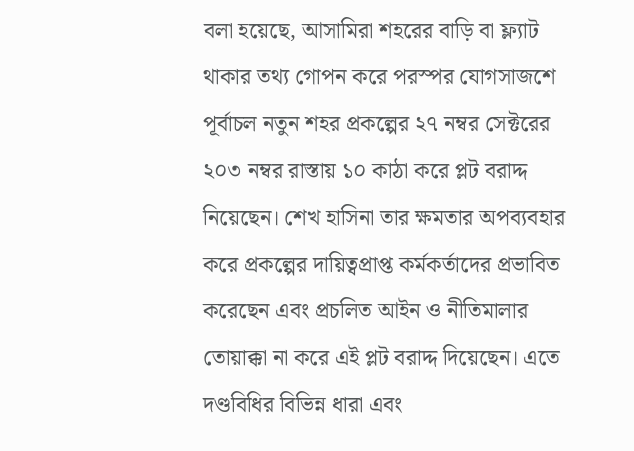বলা হয়েছে, আসামিরা শহরের বাড়ি বা ফ্ল্যাট থাকার তথ্য গোপন করে পরস্পর যোগসাজশে পূর্বাচল নতুন শহর প্রকল্পের ২৭ নম্বর সেক্টরের ২০৩ নম্বর রাস্তায় ১০ কাঠা করে প্লট বরাদ্দ নিয়েছেন। শেখ হাসিনা তার ক্ষমতার অপব্যবহার করে প্রকল্পের দায়িত্বপ্রাপ্ত কর্মকর্তাদের প্রভাবিত করেছেন এবং প্রচলিত আইন ও নীতিমালার তোয়াক্কা না করে এই প্লট বরাদ্দ দিয়েছেন। এতে দণ্ডবিধির বিভিন্ন ধারা এবং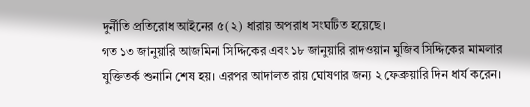দুর্নীতি প্রতিরোধ আইনের ৫(২) ধারায় অপরাধ সংঘটিত হয়েছে।
গত ১৩ জানুয়ারি আজমিনা সিদ্দিকের এবং ১৮ জানুয়ারি রাদওয়ান মুজিব সিদ্দিকের মামলার যুক্তিতর্ক শুনানি শেষ হয়। এরপর আদালত রায় ঘোষণার জন্য ২ ফেব্রুয়ারি দিন ধার্য করেন।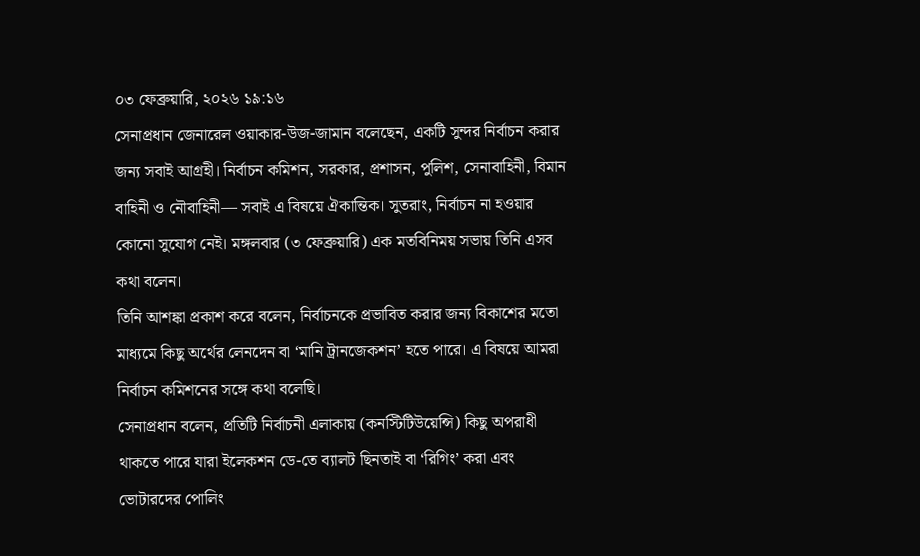০৩ ফেব্রুয়ারি, ২০২৬ ১৯:১৬
সেনাপ্রধান জেনারেল ওয়াকার-উজ-জামান বলেছেন, একটি সুন্দর নির্বাচন করার জন্য সবাই আগ্রহী। নির্বাচন কমিশন, সরকার, প্রশাসন, পুলিশ, সেনাবাহিনী, বিমান বাহিনী ও নৌবাহিনী— সবাই এ বিষয়ে ঐকান্তিক। সুতরাং, নির্বাচন না হওয়ার কোনো সুযোগ নেই। মঙ্গলবার (৩ ফেব্রুয়ারি) এক মতবিনিময় সভায় তিনি এসব কথা বলেন।
তিনি আশঙ্কা প্রকাশ করে বলেন, নির্বাচনকে প্রভাবিত করার জন্য বিকাশের মতো মাধ্যমে কিছু অর্থের লেনদেন বা ‘মানি ট্রানজেকশন’ হতে পারে। এ বিষয়ে আমরা নির্বাচন কমিশনের সঙ্গে কথা বলেছি।
সেনাপ্রধান বলেন, প্রতিটি নির্বাচনী এলাকায় (কনস্টিটিউয়েন্সি) কিছু অপরাধী থাকতে পারে যারা ইলেকশন ডে-তে ব্যালট ছিনতাই বা ‘রিগিং’ করা এবং ভোটারদের পোলিং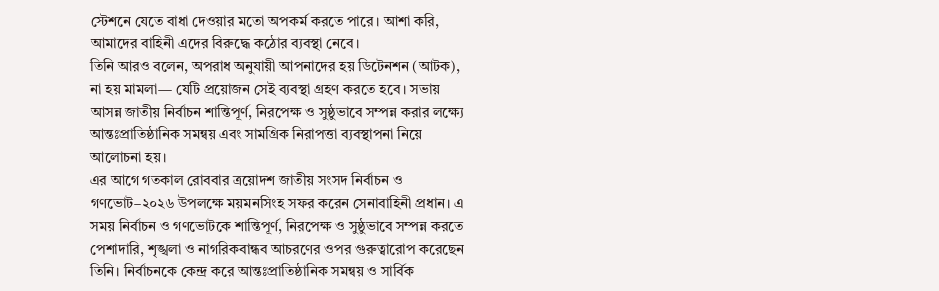স্টেশনে যেতে বাধা দেওয়ার মতো অপকর্ম করতে পারে। আশা করি, আমাদের বাহিনী এদের বিরুদ্ধে কঠোর ব্যবস্থা নেবে।
তিনি আরও বলেন, অপরাধ অনুযায়ী আপনাদের হয় ডিটেনশন (আটক), না হয় মামলা— যেটি প্রয়োজন সেই ব্যবস্থা গ্রহণ করতে হবে। সভায় আসন্ন জাতীয় নির্বাচন শান্তিপূর্ণ, নিরপেক্ষ ও সুষ্ঠুভাবে সম্পন্ন করার লক্ষ্যে আন্তঃপ্রাতিষ্ঠানিক সমন্বয় এবং সামগ্রিক নিরাপত্তা ব্যবস্থাপনা নিয়ে আলোচনা হয়।
এর আগে গতকাল রোববার ত্রয়োদশ জাতীয় সংসদ নির্বাচন ও গণভোট–২০২৬ উপলক্ষে ময়মনসিংহ সফর করেন সেনাবাহিনী প্রধান। এ সময় নির্বাচন ও গণভোটকে শান্তিপূর্ণ, নিরপেক্ষ ও সুষ্ঠুভাবে সম্পন্ন করতে পেশাদারি, শৃঙ্খলা ও নাগরিকবান্ধব আচরণের ওপর গুরুত্বারোপ করেছেন তিনি। নির্বাচনকে কেন্দ্র করে আন্তঃপ্রাতিষ্ঠানিক সমন্বয় ও সার্বিক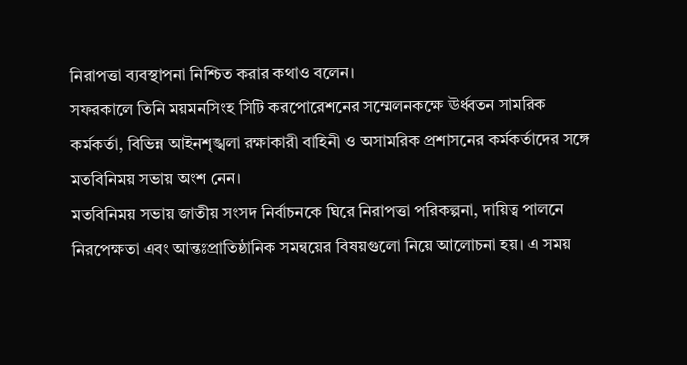নিরাপত্তা ব্যবস্থাপনা নিশ্চিত করার কথাও বলেন।
সফরকালে তিনি ময়মনসিংহ সিটি করপোরেশনের সম্মেলনকক্ষে ঊর্ধ্বতন সামরিক কর্মকর্তা, বিভিন্ন আইনশৃঙ্খলা রক্ষাকারী বাহিনী ও অসামরিক প্রশাসনের কর্মকর্তাদের সঙ্গে মতবিনিময় সভায় অংশ নেন।
মতবিনিময় সভায় জাতীয় সংসদ নির্বাচনকে ঘিরে নিরাপত্তা পরিকল্পনা, দায়িত্ব পালনে নিরপেক্ষতা এবং আন্তঃপ্রাতিষ্ঠানিক সমন্বয়ের বিষয়গুলো নিয়ে আলোচনা হয়। এ সময়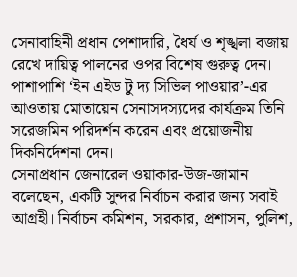সেনাবাহিনী প্রধান পেশাদারি, ধৈর্য ও শৃঙ্খলা বজায় রেখে দায়িত্ব পালনের ওপর বিশেষ গুরুত্ব দেন। পাশাপাশি ‘ইন এইড টু দ্য সিভিল পাওয়ার’-এর আওতায় মোতায়েন সেনাসদস্যদের কার্যক্রম তিনি সরেজমিন পরিদর্শন করেন এবং প্রয়োজনীয় দিকনির্দেশনা দেন।
সেনাপ্রধান জেনারেল ওয়াকার-উজ-জামান বলেছেন, একটি সুন্দর নির্বাচন করার জন্য সবাই আগ্রহী। নির্বাচন কমিশন, সরকার, প্রশাসন, পুলিশ,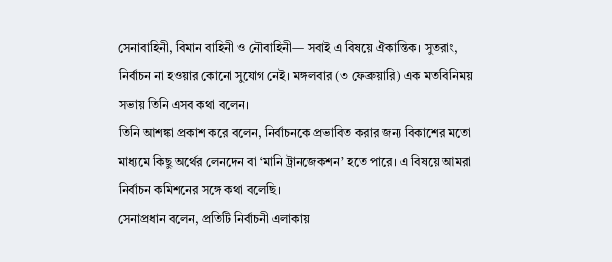সেনাবাহিনী, বিমান বাহিনী ও নৌবাহিনী— সবাই এ বিষয়ে ঐকান্তিক। সুতরাং, নির্বাচন না হওয়ার কোনো সুযোগ নেই। মঙ্গলবার (৩ ফেব্রুয়ারি) এক মতবিনিময় সভায় তিনি এসব কথা বলেন।
তিনি আশঙ্কা প্রকাশ করে বলেন, নির্বাচনকে প্রভাবিত করার জন্য বিকাশের মতো মাধ্যমে কিছু অর্থের লেনদেন বা ‘মানি ট্রানজেকশন’ হতে পারে। এ বিষয়ে আমরা নির্বাচন কমিশনের সঙ্গে কথা বলেছি।
সেনাপ্রধান বলেন, প্রতিটি নির্বাচনী এলাকায়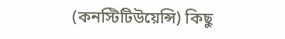(কনস্টিটিউয়েন্সি) কিছু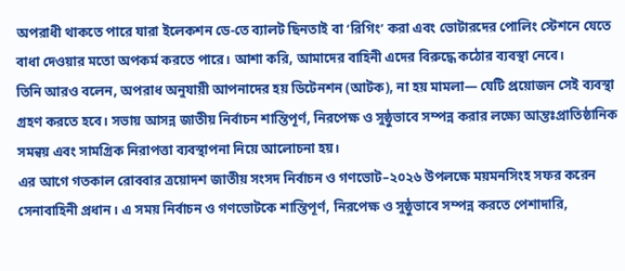অপরাধী থাকতে পারে যারা ইলেকশন ডে-তে ব্যালট ছিনতাই বা ‘রিগিং’ করা এবং ভোটারদের পোলিং স্টেশনে যেতে বাধা দেওয়ার মতো অপকর্ম করতে পারে। আশা করি, আমাদের বাহিনী এদের বিরুদ্ধে কঠোর ব্যবস্থা নেবে।
তিনি আরও বলেন, অপরাধ অনুযায়ী আপনাদের হয় ডিটেনশন (আটক), না হয় মামলা— যেটি প্রয়োজন সেই ব্যবস্থা গ্রহণ করতে হবে। সভায় আসন্ন জাতীয় নির্বাচন শান্তিপূর্ণ, নিরপেক্ষ ও সুষ্ঠুভাবে সম্পন্ন করার লক্ষ্যে আন্তঃপ্রাতিষ্ঠানিক সমন্বয় এবং সামগ্রিক নিরাপত্তা ব্যবস্থাপনা নিয়ে আলোচনা হয়।
এর আগে গতকাল রোববার ত্রয়োদশ জাতীয় সংসদ নির্বাচন ও গণভোট–২০২৬ উপলক্ষে ময়মনসিংহ সফর করেন সেনাবাহিনী প্রধান। এ সময় নির্বাচন ও গণভোটকে শান্তিপূর্ণ, নিরপেক্ষ ও সুষ্ঠুভাবে সম্পন্ন করতে পেশাদারি,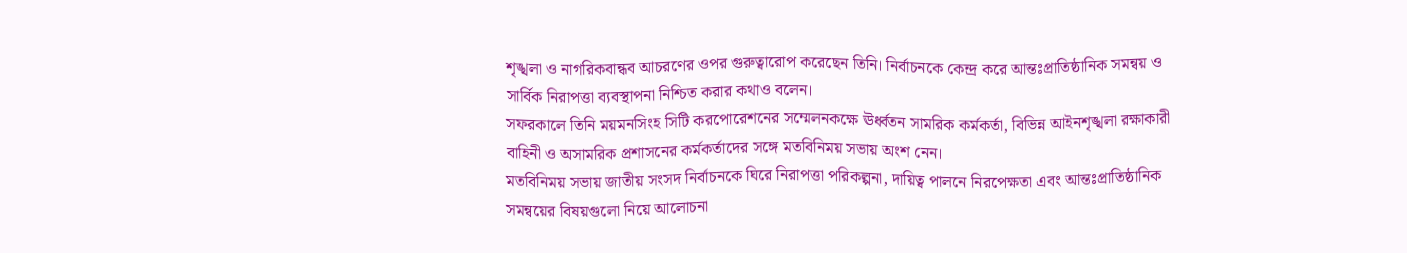শৃঙ্খলা ও নাগরিকবান্ধব আচরণের ওপর গুরুত্বারোপ করেছেন তিনি। নির্বাচনকে কেন্দ্র করে আন্তঃপ্রাতিষ্ঠানিক সমন্বয় ও সার্বিক নিরাপত্তা ব্যবস্থাপনা নিশ্চিত করার কথাও বলেন।
সফরকালে তিনি ময়মনসিংহ সিটি করপোরেশনের সম্মেলনকক্ষে ঊর্ধ্বতন সামরিক কর্মকর্তা, বিভিন্ন আইনশৃঙ্খলা রক্ষাকারী বাহিনী ও অসামরিক প্রশাসনের কর্মকর্তাদের সঙ্গে মতবিনিময় সভায় অংশ নেন।
মতবিনিময় সভায় জাতীয় সংসদ নির্বাচনকে ঘিরে নিরাপত্তা পরিকল্পনা, দায়িত্ব পালনে নিরপেক্ষতা এবং আন্তঃপ্রাতিষ্ঠানিক সমন্বয়ের বিষয়গুলো নিয়ে আলোচনা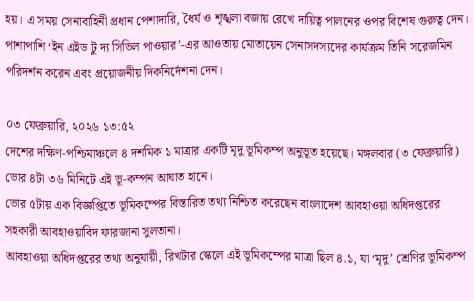হয়। এ সময় সেনাবাহিনী প্রধান পেশাদারি, ধৈর্য ও শৃঙ্খলা বজায় রেখে দায়িত্ব পালনের ওপর বিশেষ গুরুত্ব দেন। পাশাপাশি ‘ইন এইড টু দ্য সিভিল পাওয়ার’-এর আওতায় মোতায়েন সেনাসদস্যদের কার্যক্রম তিনি সরেজমিন পরিদর্শন করেন এবং প্রয়োজনীয় দিকনির্দেশনা দেন।

০৩ ফেব্রুয়ারি, ২০২৬ ১৩:৫২
দেশের দক্ষিণ-পশ্চিমাঞ্চলে ৪ দশমিক ১ মাত্রার একটি মৃদু ভূমিকম্প অনুভূত হয়েছে। মঙ্গলবার (৩ ফেব্রুয়ারি) ভোর ৪টা ৩৬ মিনিটে এই ভূ-কম্পন আঘাত হানে।
ভোর ৫টায় এক বিজ্ঞপ্তিতে ভূমিকম্পের বিস্তারিত তথ্য নিশ্চিত করেছেন বাংলাদেশ আবহাওয়া অধিদপ্তরের সহকারী আবহাওয়াবিদ ফারজানা সুলতানা।
আবহাওয়া অধিদপ্তরের তথ্য অনুযায়ী, রিখটার স্কেলে এই ভূমিকম্পের মাত্রা ছিল ৪.১, যা ‘মৃদু’ শ্রেণির ভূমিকম্প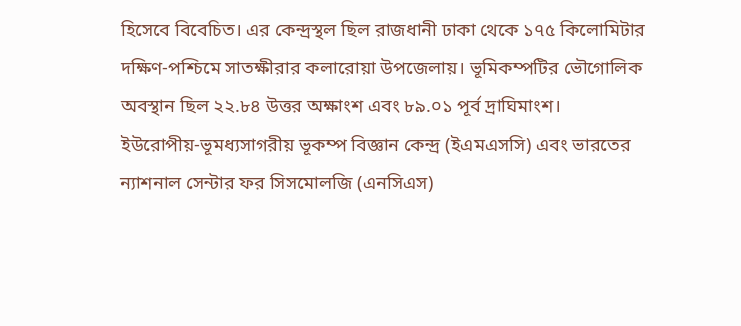হিসেবে বিবেচিত। এর কেন্দ্রস্থল ছিল রাজধানী ঢাকা থেকে ১৭৫ কিলোমিটার দক্ষিণ-পশ্চিমে সাতক্ষীরার কলারোয়া উপজেলায়। ভূমিকম্পটির ভৌগোলিক অবস্থান ছিল ২২.৮৪ উত্তর অক্ষাংশ এবং ৮৯.০১ পূর্ব দ্রাঘিমাংশ।
ইউরোপীয়-ভূমধ্যসাগরীয় ভূকম্প বিজ্ঞান কেন্দ্র (ইএমএসসি) এবং ভারতের ন্যাশনাল সেন্টার ফর সিসমোলজি (এনসিএস)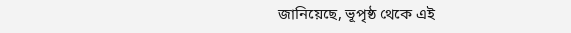জানিয়েছে, ভূপৃষ্ঠ থেকে এই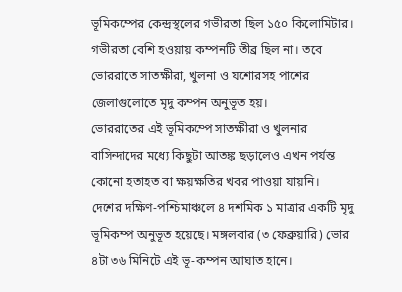ভূমিকম্পের কেন্দ্রস্থলের গভীরতা ছিল ১৫০ কিলোমিটার। গভীরতা বেশি হওয়ায় কম্পনটি তীব্র ছিল না। তবে ভোররাতে সাতক্ষীরা, খুলনা ও যশোরসহ পাশের জেলাগুলোতে মৃদু কম্পন অনুভূত হয়।
ভোররাতের এই ভূমিকম্পে সাতক্ষীরা ও খুলনার বাসিন্দাদের মধ্যে কিছুটা আতঙ্ক ছড়ালেও এখন পর্যন্ত কোনো হতাহত বা ক্ষয়ক্ষতির খবর পাওয়া যায়নি।
দেশের দক্ষিণ-পশ্চিমাঞ্চলে ৪ দশমিক ১ মাত্রার একটি মৃদু ভূমিকম্প অনুভূত হয়েছে। মঙ্গলবার (৩ ফেব্রুয়ারি) ভোর ৪টা ৩৬ মিনিটে এই ভূ-কম্পন আঘাত হানে।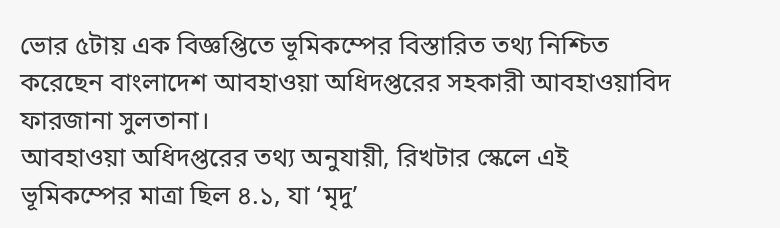ভোর ৫টায় এক বিজ্ঞপ্তিতে ভূমিকম্পের বিস্তারিত তথ্য নিশ্চিত করেছেন বাংলাদেশ আবহাওয়া অধিদপ্তরের সহকারী আবহাওয়াবিদ ফারজানা সুলতানা।
আবহাওয়া অধিদপ্তরের তথ্য অনুযায়ী, রিখটার স্কেলে এই ভূমিকম্পের মাত্রা ছিল ৪.১, যা ‘মৃদু’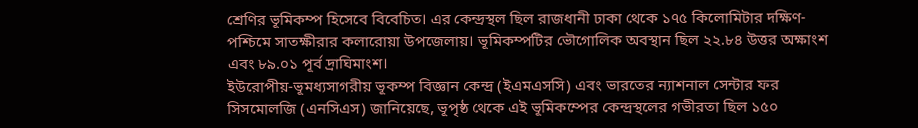শ্রেণির ভূমিকম্প হিসেবে বিবেচিত। এর কেন্দ্রস্থল ছিল রাজধানী ঢাকা থেকে ১৭৫ কিলোমিটার দক্ষিণ-পশ্চিমে সাতক্ষীরার কলারোয়া উপজেলায়। ভূমিকম্পটির ভৌগোলিক অবস্থান ছিল ২২.৮৪ উত্তর অক্ষাংশ এবং ৮৯.০১ পূর্ব দ্রাঘিমাংশ।
ইউরোপীয়-ভূমধ্যসাগরীয় ভূকম্প বিজ্ঞান কেন্দ্র (ইএমএসসি) এবং ভারতের ন্যাশনাল সেন্টার ফর সিসমোলজি (এনসিএস) জানিয়েছে, ভূপৃষ্ঠ থেকে এই ভূমিকম্পের কেন্দ্রস্থলের গভীরতা ছিল ১৫০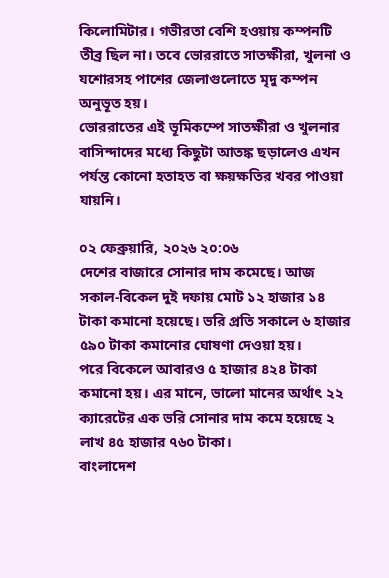কিলোমিটার। গভীরতা বেশি হওয়ায় কম্পনটি তীব্র ছিল না। তবে ভোররাতে সাতক্ষীরা, খুলনা ও যশোরসহ পাশের জেলাগুলোতে মৃদু কম্পন অনুভূত হয়।
ভোররাতের এই ভূমিকম্পে সাতক্ষীরা ও খুলনার বাসিন্দাদের মধ্যে কিছুটা আতঙ্ক ছড়ালেও এখন পর্যন্ত কোনো হতাহত বা ক্ষয়ক্ষতির খবর পাওয়া যায়নি।

০২ ফেব্রুয়ারি, ২০২৬ ২০:০৬
দেশের বাজারে সোনার দাম কমেছে। আজ সকাল-বিকেল দুই দফায় মোট ১২ হাজার ১৪ টাকা কমানো হয়েছে। ভরি প্রতি সকালে ৬ হাজার ৫৯০ টাকা কমানোর ঘোষণা দেওয়া হয়।
পরে বিকেলে আবারও ৫ হাজার ৪২৪ টাকা কমানো হয়। এর মানে, ভালো মানের অর্থাৎ ২২ ক্যারেটের এক ভরি সোনার দাম কমে হয়েছে ২ লাখ ৪৫ হাজার ৭৬০ টাকা।
বাংলাদেশ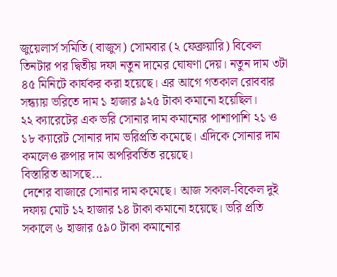জুয়েলার্স সমিতি (বাজুস) সোমবার (২ ফেব্রুয়ারি) বিকেল তিনটার পর দ্বিতীয় দফা নতুন দামের ঘোষণা দেয়। নতুন দাম ৩টা ৪৫ মিনিটে কার্যকর করা হয়েছে। এর আগে গতকাল রোববার সন্ধ্যায় ভরিতে দাম ১ হাজার ৯২৫ টাকা কমানো হয়েছিল।
২২ ক্যারেটের এক ভরি সোনার দাম কমানোর পাশাপাশি ২১ ও ১৮ ক্যারেট সোনার দাম ভরিপ্রতি কমেছে। এদিকে সোনার দাম কমলেও রুপার দাম অপরিবর্তিত রয়েছে।
বিস্তারিত আসছে...
দেশের বাজারে সোনার দাম কমেছে। আজ সকাল-বিকেল দুই দফায় মোট ১২ হাজার ১৪ টাকা কমানো হয়েছে। ভরি প্রতি সকালে ৬ হাজার ৫৯০ টাকা কমানোর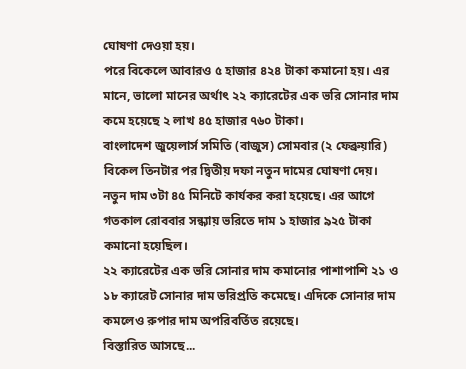ঘোষণা দেওয়া হয়।
পরে বিকেলে আবারও ৫ হাজার ৪২৪ টাকা কমানো হয়। এর মানে, ভালো মানের অর্থাৎ ২২ ক্যারেটের এক ভরি সোনার দাম কমে হয়েছে ২ লাখ ৪৫ হাজার ৭৬০ টাকা।
বাংলাদেশ জুয়েলার্স সমিতি (বাজুস) সোমবার (২ ফেব্রুয়ারি) বিকেল তিনটার পর দ্বিতীয় দফা নতুন দামের ঘোষণা দেয়। নতুন দাম ৩টা ৪৫ মিনিটে কার্যকর করা হয়েছে। এর আগে গতকাল রোববার সন্ধ্যায় ভরিতে দাম ১ হাজার ৯২৫ টাকা কমানো হয়েছিল।
২২ ক্যারেটের এক ভরি সোনার দাম কমানোর পাশাপাশি ২১ ও ১৮ ক্যারেট সোনার দাম ভরিপ্রতি কমেছে। এদিকে সোনার দাম কমলেও রুপার দাম অপরিবর্তিত রয়েছে।
বিস্তারিত আসছে...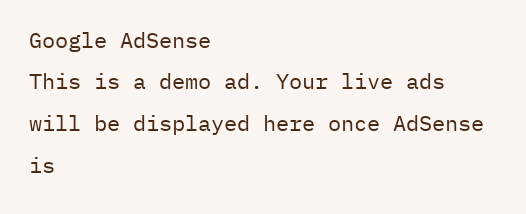Google AdSense
This is a demo ad. Your live ads will be displayed here once AdSense is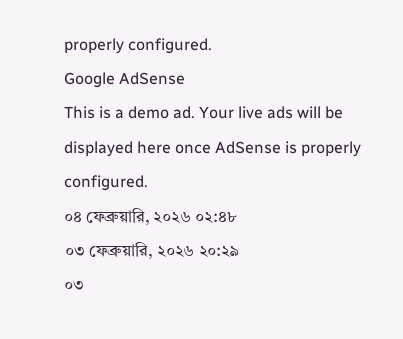properly configured.
Google AdSense
This is a demo ad. Your live ads will be displayed here once AdSense is properly configured.
০৪ ফেব্রুয়ারি, ২০২৬ ০২:৪৮
০৩ ফেব্রুয়ারি, ২০২৬ ২০:২৯
০৩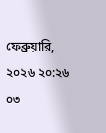ফেব্রুয়ারি, ২০২৬ ২০:২৬
০৩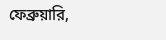ফেব্রুয়ারি,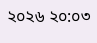২০২৬ ২০:০৩